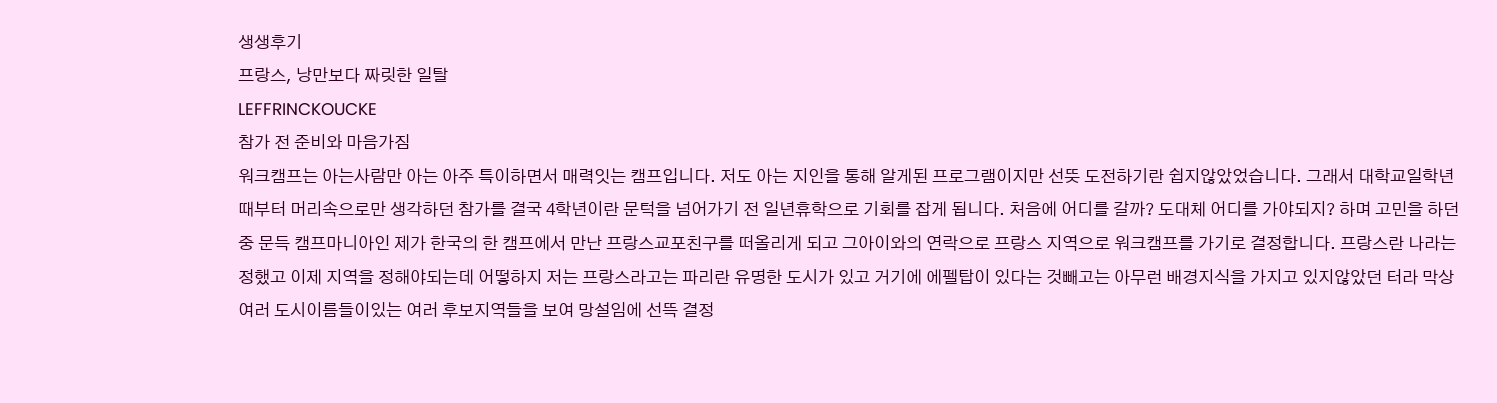생생후기
프랑스, 낭만보다 짜릿한 일탈
LEFFRINCKOUCKE
참가 전 준비와 마음가짐
워크캠프는 아는사람만 아는 아주 특이하면서 매력잇는 캠프입니다. 저도 아는 지인을 통해 알게된 프로그램이지만 선뜻 도전하기란 쉽지않았었습니다. 그래서 대학교일학년때부터 머리속으로만 생각하던 참가를 결국 4학년이란 문턱을 넘어가기 전 일년휴학으로 기회를 잡게 됩니다. 처음에 어디를 갈까? 도대체 어디를 가야되지? 하며 고민을 하던중 문득 캠프마니아인 제가 한국의 한 캠프에서 만난 프랑스교포친구를 떠올리게 되고 그아이와의 연락으로 프랑스 지역으로 워크캠프를 가기로 결정합니다. 프랑스란 나라는 정했고 이제 지역을 정해야되는데 어떻하지 저는 프랑스라고는 파리란 유명한 도시가 있고 거기에 에펠탑이 있다는 것빼고는 아무런 배경지식을 가지고 있지않았던 터라 막상 여러 도시이름들이있는 여러 후보지역들을 보여 망설임에 선뜩 결정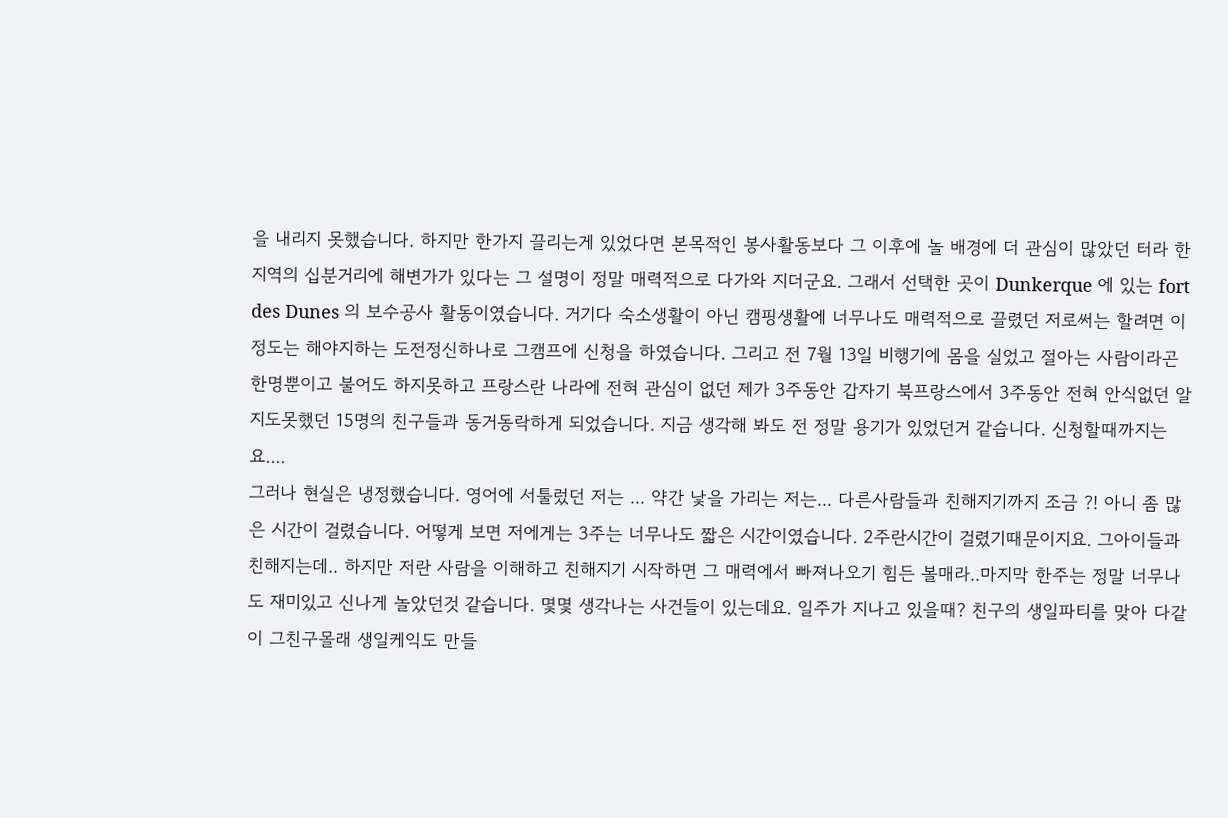을 내리지 못했습니다. 하지만 한가지 끌리는게 있었다면 본목적인 봉사활동보다 그 이후에 놀 배경에 더 관심이 많았던 터라 한지역의 십분거리에 해변가가 있다는 그 설명이 정말 매력적으로 다가와 지더군요. 그래서 선택한 곳이 Dunkerque 에 있는 fort des Dunes 의 보수공사 활동이였습니다. 거기다 숙소생활이 아닌 캠핑생활에 너무나도 매력적으로 끌렸던 저로써는 할려면 이정도는 해야지하는 도전정신하나로 그캠프에 신청을 하였습니다. 그리고 전 7월 13일 비행기에 몸을 실었고 절아는 사람이라곤 한명뿐이고 불어도 하지못하고 프랑스란 나라에 전혀 관심이 없던 제가 3주동안 갑자기 북프랑스에서 3주동안 전혀 안식없던 알지도못했던 15명의 친구들과 동거동락하게 되었습니다. 지금 생각해 봐도 전 정말 용기가 있었던거 같습니다. 신청할때까지는요....
그러나 현실은 냉정했습니다. 영어에 서툴렀던 저는 ... 약간 낯을 가리는 저는... 다른사람들과 친해지기까지 조금 ?! 아니 좀 많은 시간이 걸렸습니다. 어떻게 보면 저에게는 3주는 너무나도 짧은 시간이였습니다. 2주란시간이 걸렸기때문이지요. 그아이들과 친해지는데.. 하지만 저란 사람을 이해하고 친해지기 시작하면 그 매력에서 빠져나오기 힘든 볼매라..마지막 한주는 정말 너무나도 재미있고 신나게 놀았던것 같습니다. 몇몇 생각나는 사건들이 있는데요. 일주가 지나고 있을때? 친구의 생일파티를 맞아 다같이 그친구몰래 생일케익도 만들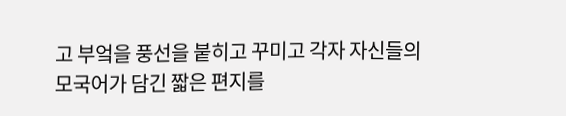고 부엌을 풍선을 붙히고 꾸미고 각자 자신들의 모국어가 담긴 짧은 편지를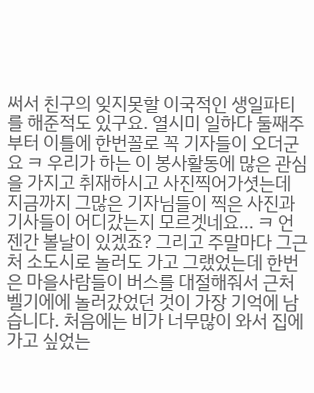써서 친구의 잊지못할 이국적인 생일파티를 해준적도 있구요. 열시미 일하다 둘째주부터 이틀에 한번꼴로 꼭 기자들이 오더군요 ㅋ 우리가 하는 이 봉사활동에 많은 관심을 가지고 취재하시고 사진찍어가셧는데 지금까지 그많은 기자님들이 찍은 사진과 기사들이 어디갔는지 모르겟네요... ㅋ 언젠간 볼날이 있겠죠? 그리고 주말마다 그근처 소도시로 놀러도 가고 그랬었는데 한번은 마을사람들이 버스를 대절해줘서 근처 벨기에에 놀러갔었던 것이 가장 기억에 남습니다. 처음에는 비가 너무많이 와서 집에 가고 싶었는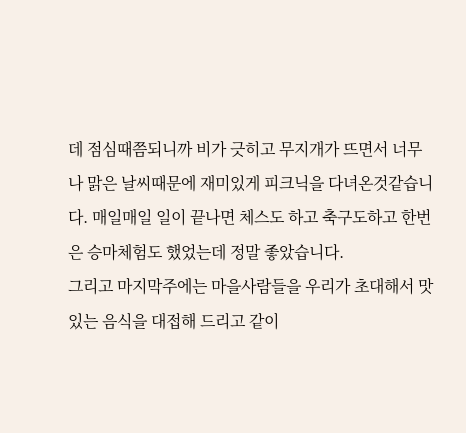데 점심때쯤되니까 비가 긋히고 무지개가 뜨면서 너무나 맑은 날씨때문에 재미있게 피크닉을 다녀온것같습니다. 매일매일 일이 끝나면 체스도 하고 축구도하고 한번은 승마체험도 했었는데 정말 좋았습니다.
그리고 마지막주에는 마을사람들을 우리가 초대해서 맛있는 음식을 대접해 드리고 같이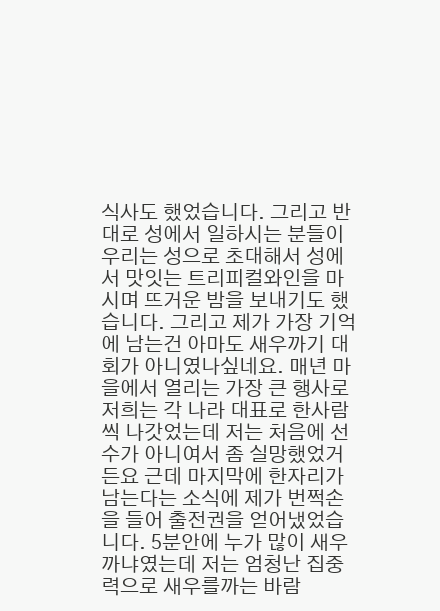식사도 했었습니다. 그리고 반대로 성에서 일하시는 분들이 우리는 성으로 초대해서 성에서 맛잇는 트리피컬와인을 마시며 뜨거운 밤을 보내기도 했습니다. 그리고 제가 가장 기억에 남는건 아마도 새우까기 대회가 아니였나싶네요. 매년 마을에서 열리는 가장 큰 행사로 저희는 각 나라 대표로 한사람씩 나갓었는데 저는 처음에 선수가 아니여서 좀 실망했었거든요 근데 마지막에 한자리가 남는다는 소식에 제가 번쩍손을 들어 출전권을 얻어냈었습니다. 5분안에 누가 많이 새우까냐였는데 저는 엄청난 집중력으로 새우를까는 바람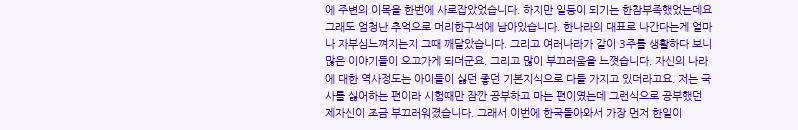에 주변의 이목을 한번에 사로잡았었습니다. 하지만 일등이 되기는 한참부족했었는데요 그래도 엄청난 추억으로 머리한구석에 남아있습니다. 한나라의 대표로 나간다는게 얼마나 자부심느껴지는지 그때 깨달았습니다. 그리고 여러나라가 같이 3주를 생활하다 보니 많은 이야기들이 오고가게 되더군요. 그리고 많이 부끄러움을 느꼇습니다. 자신의 나라에 대한 역사정도는 아이들이 싫던 좋던 기본지식으로 다들 가지고 있더라고요. 저는 국사를 싫어하는 편이라 시험때만 잠깐 공부하고 마는 편이였는데 그런식으로 공부했던 제자신이 조금 부끄러워졌습니다. 그래서 이번에 한국돌아와서 가장 먼저 한일이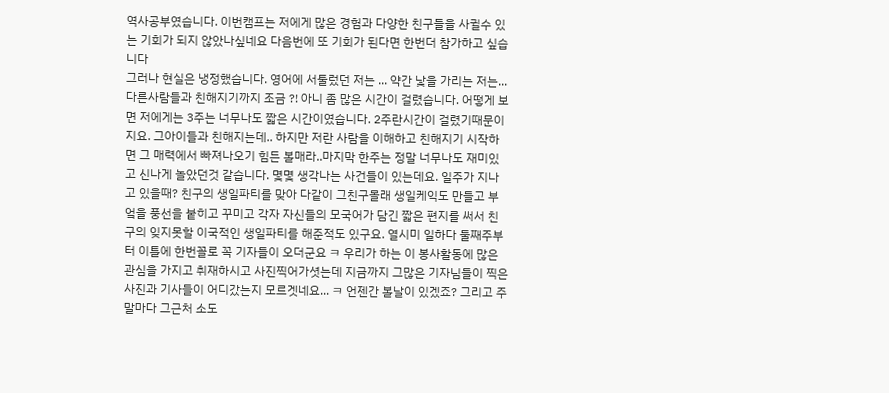역사공부였습니다. 이번캠프는 저에게 많은 경험과 다양한 친구들을 사귈수 있는 기회가 되지 않았나싶네요 다음번에 또 기회가 된다면 한번더 참가하고 싶습니다
그러나 현실은 냉정했습니다. 영어에 서툴렀던 저는 ... 약간 낯을 가리는 저는... 다른사람들과 친해지기까지 조금 ?! 아니 좀 많은 시간이 걸렸습니다. 어떻게 보면 저에게는 3주는 너무나도 짧은 시간이였습니다. 2주란시간이 걸렸기때문이지요. 그아이들과 친해지는데.. 하지만 저란 사람을 이해하고 친해지기 시작하면 그 매력에서 빠져나오기 힘든 볼매라..마지막 한주는 정말 너무나도 재미있고 신나게 놀았던것 같습니다. 몇몇 생각나는 사건들이 있는데요. 일주가 지나고 있을때? 친구의 생일파티를 맞아 다같이 그친구몰래 생일케익도 만들고 부엌을 풍선을 붙히고 꾸미고 각자 자신들의 모국어가 담긴 짧은 편지를 써서 친구의 잊지못할 이국적인 생일파티를 해준적도 있구요. 열시미 일하다 둘째주부터 이틀에 한번꼴로 꼭 기자들이 오더군요 ㅋ 우리가 하는 이 봉사활동에 많은 관심을 가지고 취재하시고 사진찍어가셧는데 지금까지 그많은 기자님들이 찍은 사진과 기사들이 어디갔는지 모르겟네요... ㅋ 언젠간 볼날이 있겠죠? 그리고 주말마다 그근처 소도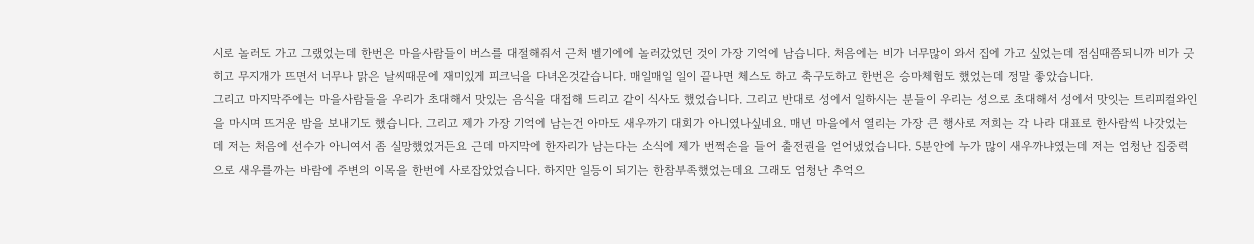시로 놀러도 가고 그랬었는데 한번은 마을사람들이 버스를 대절해줘서 근처 벨기에에 놀러갔었던 것이 가장 기억에 남습니다. 처음에는 비가 너무많이 와서 집에 가고 싶었는데 점심때쯤되니까 비가 긋히고 무지개가 뜨면서 너무나 맑은 날씨때문에 재미있게 피크닉을 다녀온것같습니다. 매일매일 일이 끝나면 체스도 하고 축구도하고 한번은 승마체험도 했었는데 정말 좋았습니다.
그리고 마지막주에는 마을사람들을 우리가 초대해서 맛있는 음식을 대접해 드리고 같이 식사도 했었습니다. 그리고 반대로 성에서 일하시는 분들이 우리는 성으로 초대해서 성에서 맛잇는 트리피컬와인을 마시며 뜨거운 밤을 보내기도 했습니다. 그리고 제가 가장 기억에 남는건 아마도 새우까기 대회가 아니였나싶네요. 매년 마을에서 열리는 가장 큰 행사로 저희는 각 나라 대표로 한사람씩 나갓었는데 저는 처음에 선수가 아니여서 좀 실망했었거든요 근데 마지막에 한자리가 남는다는 소식에 제가 번쩍손을 들어 출전권을 얻어냈었습니다. 5분안에 누가 많이 새우까냐였는데 저는 엄청난 집중력으로 새우를까는 바람에 주변의 이목을 한번에 사로잡았었습니다. 하지만 일등이 되기는 한참부족했었는데요 그래도 엄청난 추억으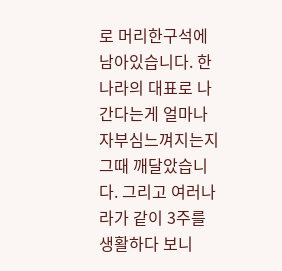로 머리한구석에 남아있습니다. 한나라의 대표로 나간다는게 얼마나 자부심느껴지는지 그때 깨달았습니다. 그리고 여러나라가 같이 3주를 생활하다 보니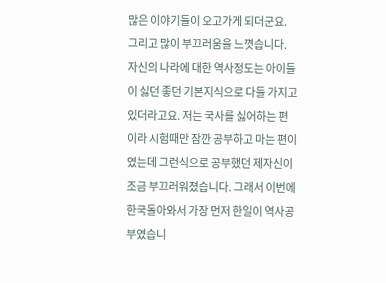많은 이야기들이 오고가게 되더군요. 그리고 많이 부끄러움을 느꼇습니다. 자신의 나라에 대한 역사정도는 아이들이 싫던 좋던 기본지식으로 다들 가지고 있더라고요. 저는 국사를 싫어하는 편이라 시험때만 잠깐 공부하고 마는 편이였는데 그런식으로 공부했던 제자신이 조금 부끄러워졌습니다. 그래서 이번에 한국돌아와서 가장 먼저 한일이 역사공부였습니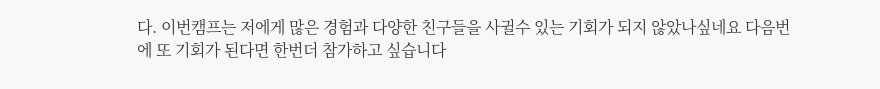다. 이번캠프는 저에게 많은 경험과 다양한 친구들을 사귈수 있는 기회가 되지 않았나싶네요 다음번에 또 기회가 된다면 한번더 참가하고 싶습니다